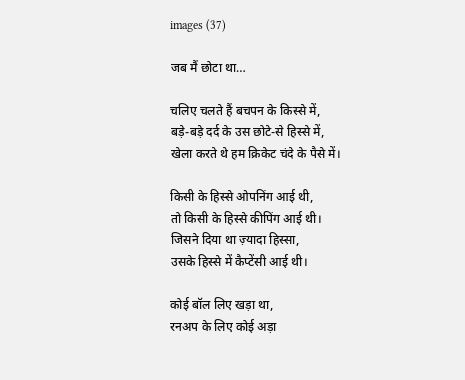images (37)

जब मैं छोटा था…

चलिए चलते हैं बचपन के किस्से में,
बड़े-बड़े दर्द के उस छोटे-से हिस्से में,
खेला करते थे हम क्रिकेट चंदे के पैसे में।

किसी के हिस्से ओपनिंग आई थी,
तो किसी के हिस्से कीपिंग आई थी।
जिसने दिया था ज़्यादा हिस्सा,
उसके हिस्से में कैप्टेंसी आई थी।

कोई बॉल लिए खड़ा था,
रनअप के लिए कोई अड़ा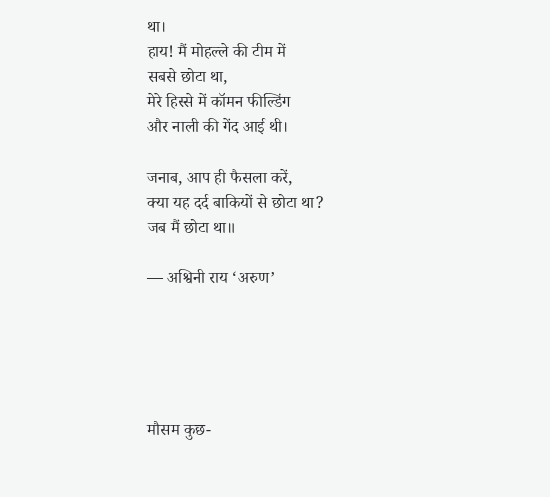था।
हाय! मैं मोहल्ले की टीम में
सबसे छोटा था,
मेरे हिस्से में कॉमन फील्डिंग
और नाली की गेंद आई थी।

जनाब, आप ही फैसला करें,
क्या यह दर्द बाकियों से छोटा था?
जब मैं छोटा था॥

— अश्विनी राय ‘अरुण’





मौसम कुछ-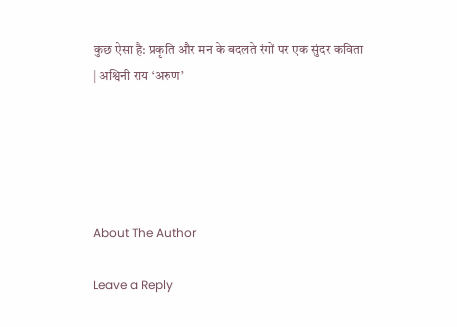कुछ ऐसा है: प्रकृति और मन के बदलते रंगों पर एक सुंदर कविता | अश्विनी राय ‘अरुण’





About The Author

Leave a Reply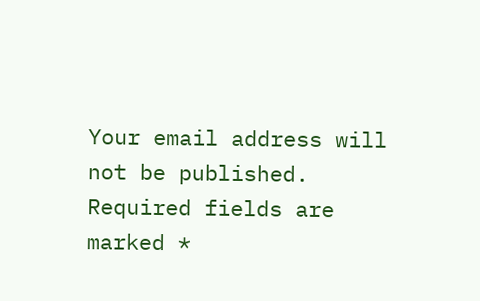Your email address will not be published. Required fields are marked *